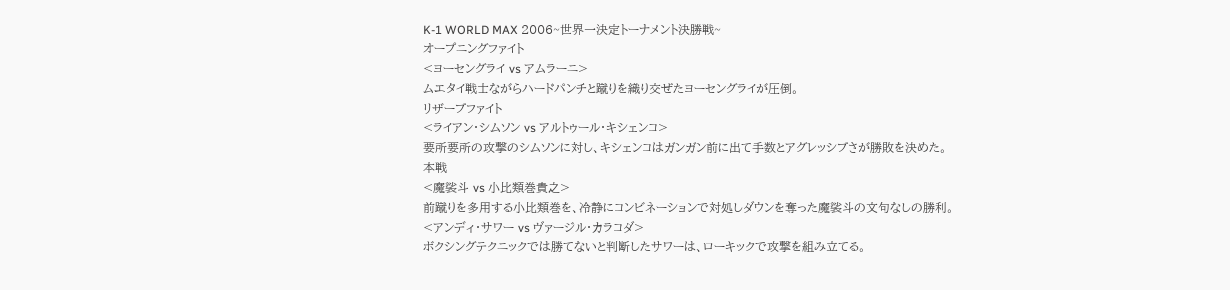K-1 WORLD MAX 2006~世界一決定トーナメント決勝戦~
オープニングファイト
<ヨーセングライ vs アムラーニ>
ムエタイ戦士ながらハードパンチと蹴りを織り交ぜたヨーセングライが圧倒。
リザーブファイト
<ライアン・シムソン vs アルトゥール・キシェンコ>
要所要所の攻撃のシムソンに対し、キシェンコはガンガン前に出て手数とアグレッシブさが勝敗を決めた。
本戦
<魔裟斗 vs 小比類巻貴之>
前蹴りを多用する小比類巻を、冷静にコンビネーションで対処しダウンを奪った魔裟斗の文句なしの勝利。
<アンディ・サワー vs ヴァージル・カラコダ>
ボクシングテクニックでは勝てないと判断したサワーは、ローキックで攻撃を組み立てる。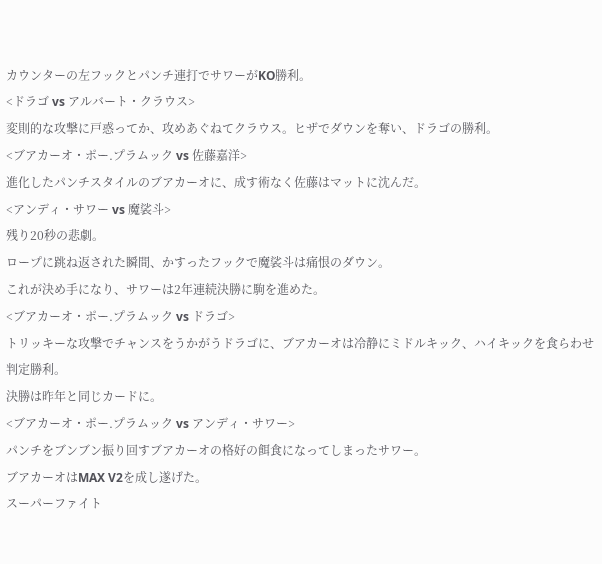カウンターの左フックとパンチ連打でサワーがKO勝利。
<ドラゴ vs アルバート・クラウス>
変則的な攻撃に戸惑ってか、攻めあぐねてクラウス。ヒザでダウンを奪い、ドラゴの勝利。
<ブアカーオ・ポー.プラムック vs 佐藤嘉洋>
進化したパンチスタイルのブアカーオに、成す術なく佐藤はマットに沈んだ。
<アンディ・サワー vs 魔裟斗>
残り20秒の悲劇。
ロープに跳ね返された瞬間、かすったフックで魔裟斗は痛恨のダウン。
これが決め手になり、サワーは2年連続決勝に駒を進めた。
<ブアカーオ・ポー.プラムック vs ドラゴ>
トリッキーな攻撃でチャンスをうかがうドラゴに、ブアカーオは冷静にミドルキック、ハイキックを食らわせ判定勝利。
決勝は昨年と同じカードに。
<ブアカーオ・ポー.プラムック vs アンディ・サワー>
パンチをブンブン振り回すブアカーオの格好の餌食になってしまったサワー。
ブアカーオはMAX V2を成し遂げた。
スーパーファイト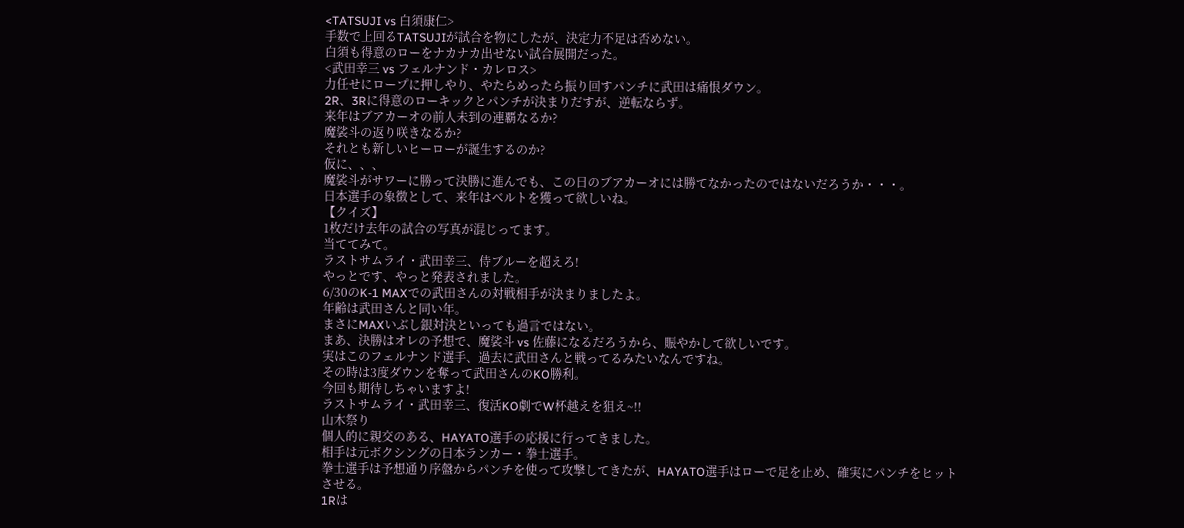<TATSUJI vs 白須康仁>
手数で上回るTATSUJIが試合を物にしたが、決定力不足は否めない。
白須も得意のローをナカナカ出せない試合展開だった。
<武田幸三 vs フェルナンド・カレロス>
力任せにロープに押しやり、やたらめったら振り回すパンチに武田は痛恨ダウン。
2R、3Rに得意のローキックとパンチが決まりだすが、逆転ならず。
来年はブアカーオの前人未到の連覇なるか?
魔裟斗の返り咲きなるか?
それとも新しいヒーローが誕生するのか?
仮に、、、
魔裟斗がサワーに勝って決勝に進んでも、この日のブアカーオには勝てなかったのではないだろうか・・・。
日本選手の象徴として、来年はベルトを獲って欲しいね。
【クイズ】
1枚だけ去年の試合の写真が混じってます。
当ててみて。
ラストサムライ・武田幸三、侍ブルーを超えろ!
やっとです、やっと発表されました。
6/30のK-1 MAXでの武田さんの対戦相手が決まりましたよ。
年齢は武田さんと同い年。
まさにMAXいぶし銀対決といっても過言ではない。
まあ、決勝はオレの予想で、魔裟斗 vs 佐藤になるだろうから、賑やかして欲しいです。
実はこのフェルナンド選手、過去に武田さんと戦ってるみたいなんですね。
その時は3度ダウンを奪って武田さんのKO勝利。
今回も期待しちゃいますよ!
ラストサムライ・武田幸三、復活KO劇でW杯越えを狙え~!!
山木祭り
個人的に親交のある、HAYATO選手の応援に行ってきました。
相手は元ボクシングの日本ランカー・拳士選手。
拳士選手は予想通り序盤からパンチを使って攻撃してきたが、HAYATO選手はローで足を止め、確実にパンチをヒットさせる。
1Rは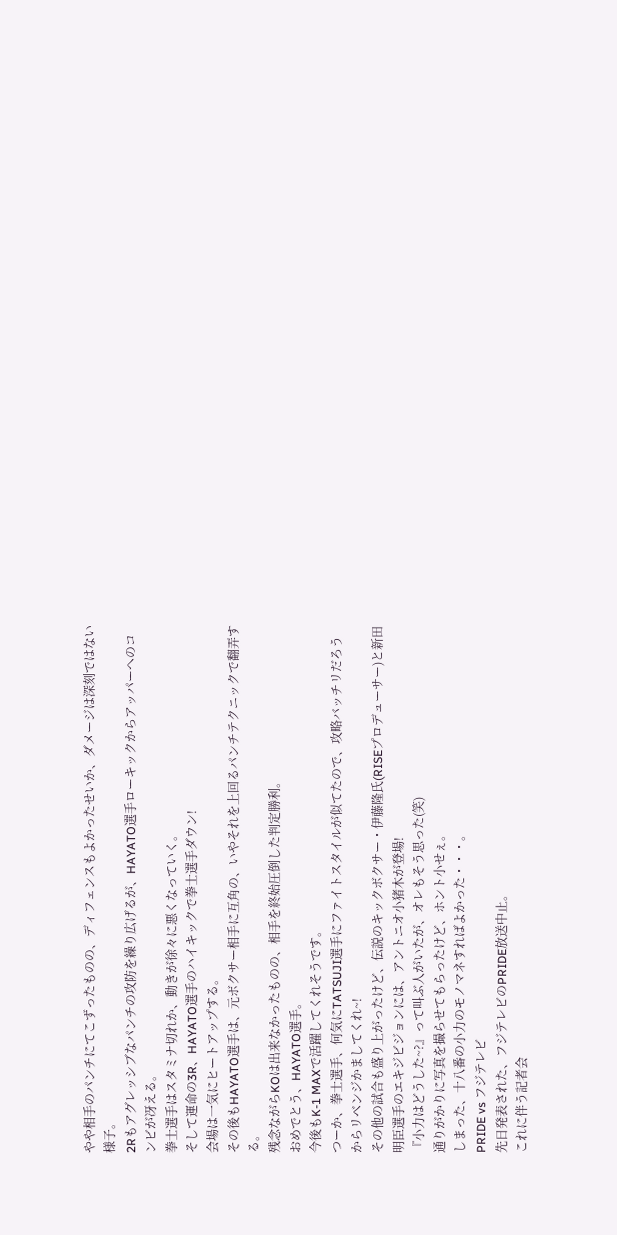やや相手のパンチにてこずったものの、ディフェンスもよかったせいか、ダメージは深刻ではない様子。
2Rもアグレッシブなパンチの攻防を繰り広げるが、HAYATO選手ローキックからアッパーへのコンビが冴える。
拳士選手はスタミナ切れか、動きが徐々に悪くなっていく。
そして運命の3R、HAYATO選手のハイキックで拳士選手ダウン!
会場は一気にヒートアップする。
その後もHAYATO選手は、元ボクサー相手に互角の、いやそれを上回るパンチテクニックで翻弄する。
残念ながらKOは出来なかったものの、相手を終始圧倒した判定勝利。
おめでとう、HAYATO選手。
今後もK-1 MAXで活躍してくれそうです。
つーか、拳士選手、何気にTATSUJI選手にファイトスタイルが似てたので、攻略バッチリだろうからリベンジかましてくれ~!
その他の試合も盛り上がったけど、伝説のキックボクサー・伊藤隆氏(RISEプロデューサー)と新田明臣選手のエキジビジョンには、アントニオ小猪木が登場!
『小力はどうした~?』って叫ぶ人がいたが、オレもそう思った(笑)
通りがかりに写真を撮らせてもらったけど、ホント小せぇ。
しまった、十八番の小力のモノマネすればよかった・・・。
PRIDE vs フジテレビ
先日発表された、フジテレビのPRIDE放送中止。
これに伴う記者会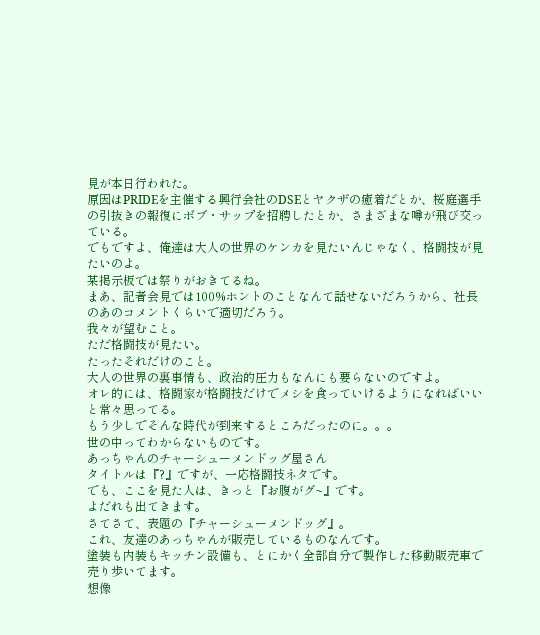見が本日行われた。
原因はPRIDEを主催する興行会社のDSEとヤクザの癒着だとか、桜庭選手の引抜きの報復にボブ・サップを招聘したとか、さまざまな噂が飛び交っている。
でもですよ、俺達は大人の世界のケンカを見たいんじゃなく、格闘技が見たいのよ。
某掲示板では祭りがおきてるね。
まあ、記者会見では100%ホントのことなんて話せないだろうから、社長のあのコメントくらいで適切だろう。
我々が望むこと。
ただ格闘技が見たい。
たったそれだけのこと。
大人の世界の裏事情も、政治的圧力もなんにも要らないのですよ。
オレ的には、格闘家が格闘技だけでメシを食っていけるようになればいいと常々思ってる。
もう少しでそんな時代が到来するところだったのに。。。
世の中ってわからないものです。
あっちゃんのチャーシューメンドッグ屋さん
タイトルは『?』ですが、一応格闘技ネタです。
でも、ここを見た人は、きっと『お腹がグ~』です。
よだれも出てきます。
さてさて、表題の『チャーシューメンドッグ』。
これ、友達のあっちゃんが販売しているものなんです。
塗装も内装もキッチン設備も、とにかく全部自分で製作した移動販売車で売り歩いてます。
想像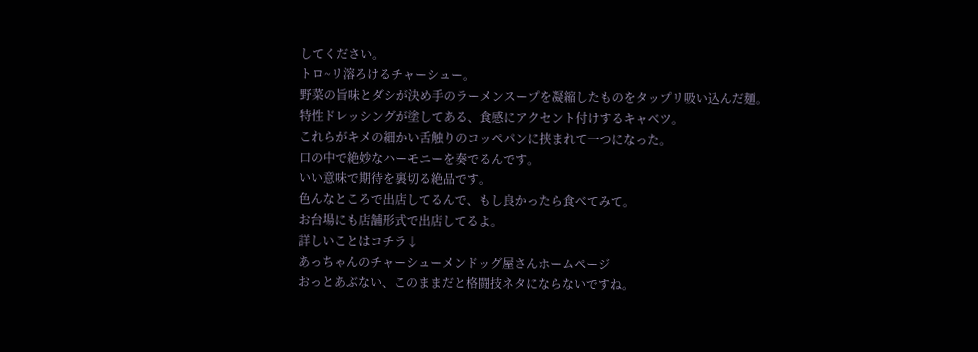してください。
トロ~リ溶ろけるチャーシュー。
野菜の旨味とダシが決め手のラーメンスープを凝縮したものをタップリ吸い込んだ麺。
特性ドレッシングが塗してある、食感にアクセント付けするキャベツ。
これらがキメの細かい舌触りのコッペパンに挟まれて一つになった。
口の中で絶妙なハーモニーを奏でるんです。
いい意味で期待を裏切る絶品です。
色んなところで出店してるんで、もし良かったら食べてみて。
お台場にも店舗形式で出店してるよ。
詳しいことはコチラ↓
あっちゃんのチャーシューメンドッグ屋さんホームページ
おっとあぶない、このままだと格闘技ネタにならないですね。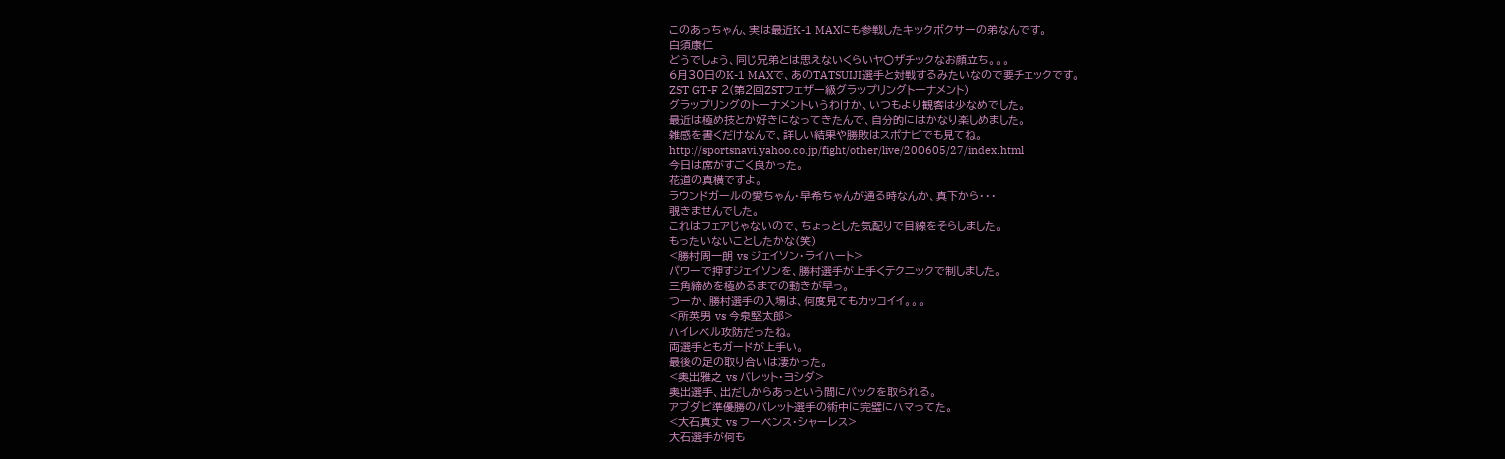このあっちゃん、実は最近K-1 MAXにも参戦したキックボクサーの弟なんです。
白須康仁
どうでしょう、同じ兄弟とは思えないくらいヤ○ザチックなお顔立ち。。。
6月30日のK-1 MAXで、あのTATSUIJI選手と対戦するみたいなので要チェックです。
ZST GT-F 2(第2回ZSTフェザー級グラップリングトーナメント)
グラップリングのトーナメントいうわけか、いつもより観客は少なめでした。
最近は極め技とか好きになってきたんで、自分的にはかなり楽しめました。
雑感を書くだけなんで、詳しい結果や勝敗はスポナビでも見てね。
http://sportsnavi.yahoo.co.jp/fight/other/live/200605/27/index.html
今日は席がすごく良かった。
花道の真横ですよ。
ラウンドガールの愛ちゃん・早希ちゃんが通る時なんか、真下から・・・
覗きませんでした。
これはフェアじゃないので、ちょっとした気配りで目線をそらしました。
もったいないことしたかな(笑)
<勝村周一朗 vs ジェイソン・ライハート>
パワーで押すジェイソンを、勝村選手が上手くテクニックで制しました。
三角締めを極めるまでの動きが早っ。
つーか、勝村選手の入場は、何度見てもカッコイイ。。。
<所英男 vs 今泉堅太郎>
ハイレベル攻防だったね。
両選手ともガードが上手い。
最後の足の取り合いは凄かった。
<奥出雅之 vs バレット・ヨシダ>
奥出選手、出だしからあっという間にバックを取られる。
アブダビ準優勝のバレット選手の術中に完璧にハマってた。
<大石真丈 vs フーベンス・シャーレス>
大石選手が何も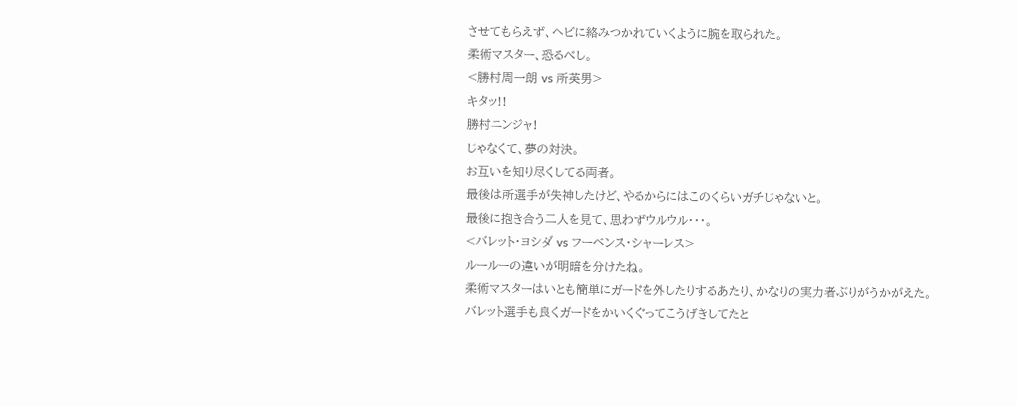させてもらえず、ヘビに絡みつかれていくように腕を取られた。
柔術マスター、恐るべし。
<勝村周一朗 vs 所英男>
キタッ!!
勝村ニンジャ!
じゃなくて、夢の対決。
お互いを知り尽くしてる両者。
最後は所選手が失神したけど、やるからにはこのくらいガチじゃないと。
最後に抱き合う二人を見て、思わずウルウル・・・。
<バレット・ヨシダ vs フーベンス・シャーレス>
ルールーの違いが明暗を分けたね。
柔術マスターはいとも簡単にガードを外したりするあたり、かなりの実力者ぶりがうかがえた。
バレット選手も良くガードをかいくぐってこうげきしてたと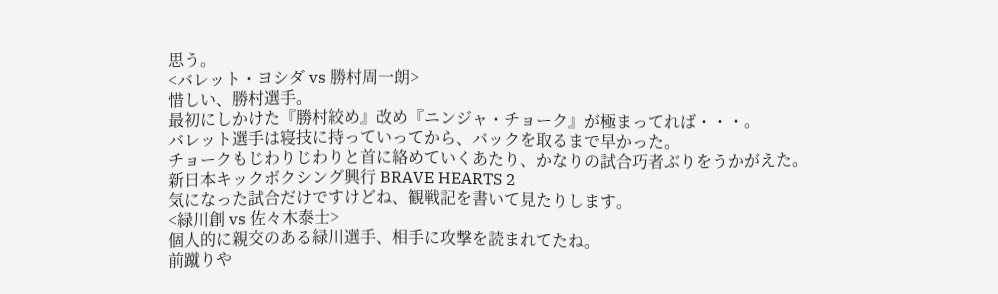思う。
<バレット・ヨシダ vs 勝村周一朗>
惜しい、勝村選手。
最初にしかけた『勝村絞め』改め『ニンジャ・チョーク』が極まってれば・・・。
バレット選手は寝技に持っていってから、バックを取るまで早かった。
チョークもじわりじわりと首に絡めていくあたり、かなりの試合巧者ぶりをうかがえた。
新日本キックボクシング興行 BRAVE HEARTS 2
気になった試合だけですけどね、観戦記を書いて見たりします。
<緑川創 vs 佐々木泰士>
個人的に親交のある緑川選手、相手に攻撃を読まれてたね。
前蹴りや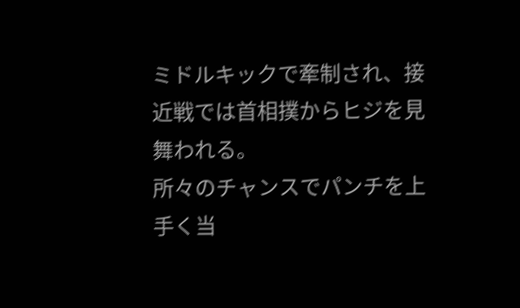ミドルキックで牽制され、接近戦では首相撲からヒジを見舞われる。
所々のチャンスでパンチを上手く当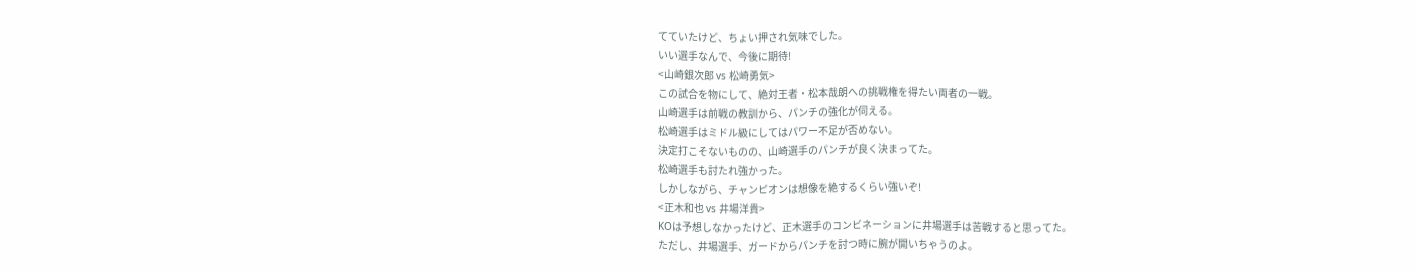てていたけど、ちょい押され気味でした。
いい選手なんで、今後に期待!
<山崎銀次郎 vs 松崎勇気>
この試合を物にして、絶対王者・松本哉朗への挑戦権を得たい両者の一戦。
山崎選手は前戦の教訓から、パンチの強化が伺える。
松崎選手はミドル級にしてはパワー不足が否めない。
決定打こそないものの、山崎選手のパンチが良く決まってた。
松崎選手も討たれ強かった。
しかしながら、チャンピオンは想像を絶するくらい強いぞ!
<正木和也 vs 井場洋貴>
KOは予想しなかったけど、正木選手のコンビネーションに井場選手は苦戦すると思ってた。
ただし、井場選手、ガードからパンチを討つ時に腕が開いちゃうのよ。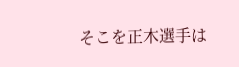そこを正木選手は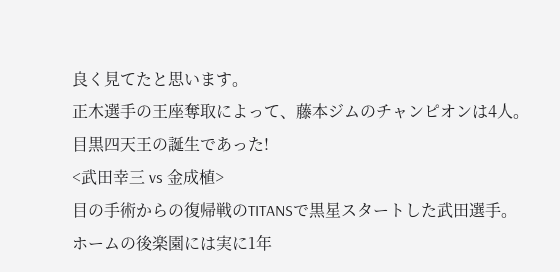良く見てたと思います。
正木選手の王座奪取によって、藤本ジムのチャンピオンは4人。
目黒四天王の誕生であった!
<武田幸三 vs 金成植>
目の手術からの復帰戦のTITANSで黒星スタートした武田選手。
ホームの後楽園には実に1年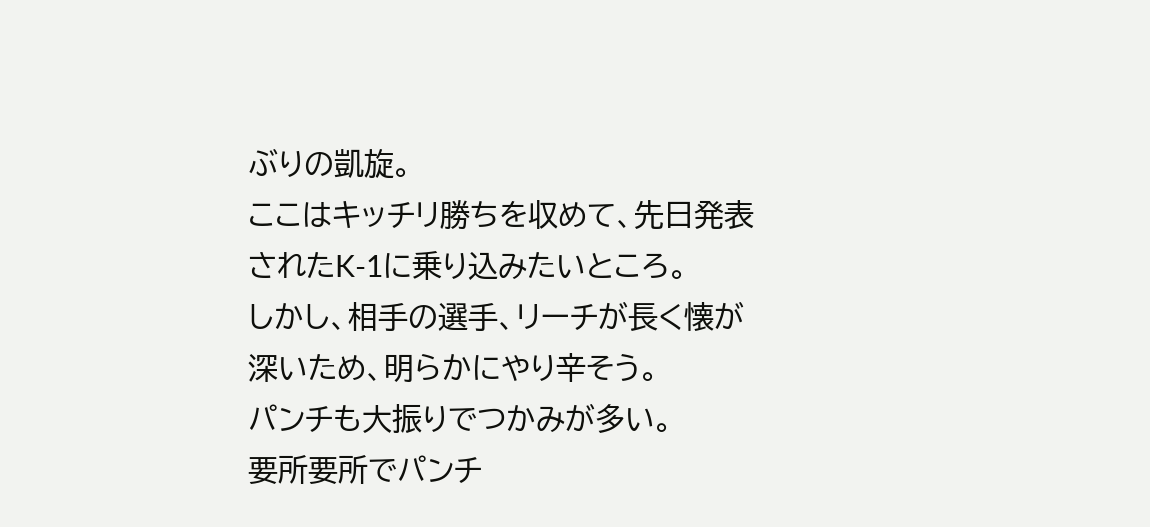ぶりの凱旋。
ここはキッチリ勝ちを収めて、先日発表されたK-1に乗り込みたいところ。
しかし、相手の選手、リーチが長く懐が深いため、明らかにやり辛そう。
パンチも大振りでつかみが多い。
要所要所でパンチ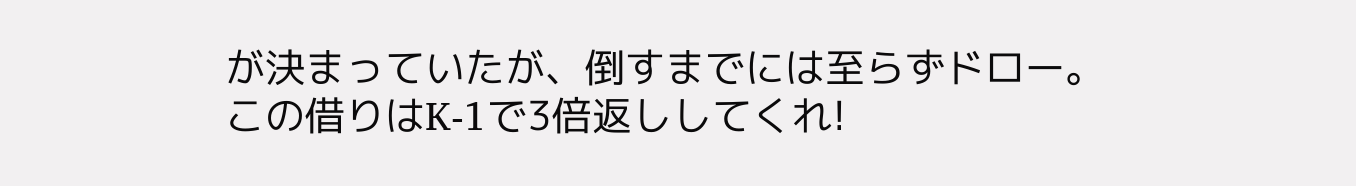が決まっていたが、倒すまでには至らずドロー。
この借りはK-1で3倍返ししてくれ!